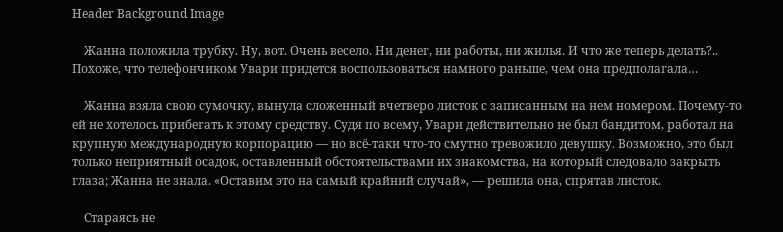Header Background Image

    Жанна положила трубку. Ну, вот. Очень весело. Ни денег, ни работы, ни жилья. И что же теперь делать?.. Похоже, что телефончиком Увари придется воспользоваться намного раньше, чем она предполагала…

    Жанна взяла свою сумочку, вынула сложенный вчетверо листок с записанным на нем номером. Почему-то ей не хотелось прибегать к этому средству. Судя по всему, Увари действительно не был бандитом, работал на крупную международную корпорацию — но всё-таки что-то смутно тревожило девушку. Возможно, это был только неприятный осадок, оставленный обстоятельствами их знакомства, на который следовало закрыть глаза; Жанна не знала. «Оставим это на самый крайний случай», — решила она, спрятав листок.

    Стараясь не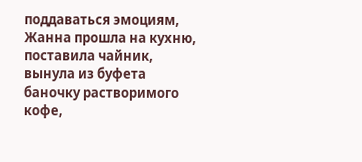поддаваться эмоциям, Жанна прошла на кухню, поставила чайник, вынула из буфета баночку растворимого кофе,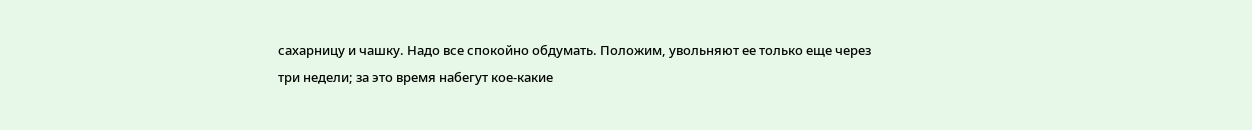сахарницу и чашку. Надо все спокойно обдумать. Положим, увольняют ее только еще через три недели; за это время набегут кое-какие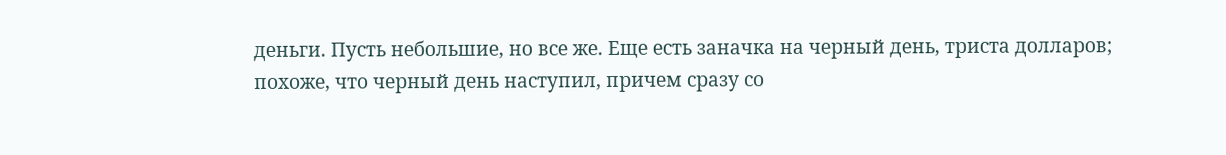деньги. Пусть небольшие, но все же. Еще есть заначка на черный день, триста долларов; похоже, что черный день наступил, причем сразу со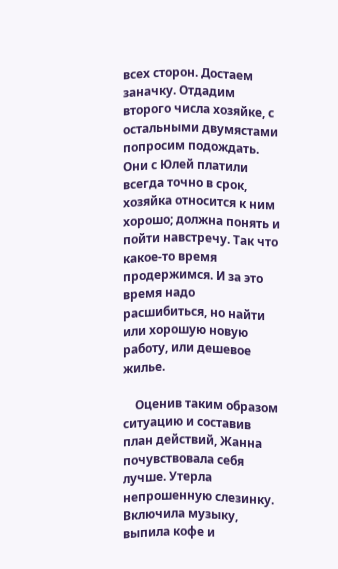всех сторон. Достаем заначку. Отдадим второго числа хозяйке, с остальными двумястами попросим подождать. Они с Юлей платили всегда точно в срок, хозяйка относится к ним хорошо; должна понять и пойти навстречу. Так что какое-то время продержимся. И за это время надо расшибиться, но найти или хорошую новую работу, или дешевое жилье.

    Оценив таким образом ситуацию и составив план действий, Жанна почувствовала себя лучше. Утерла непрошенную слезинку. Включила музыку, выпила кофе и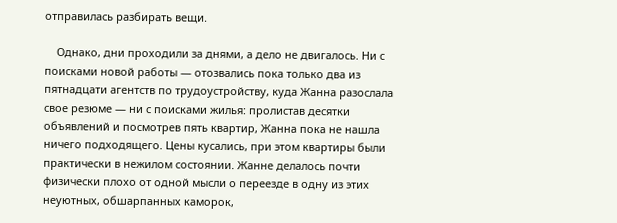отправилась разбирать вещи.

    Однако, дни проходили за днями, а дело не двигалось. Ни с поисками новой работы — отозвались пока только два из пятнадцати агентств по трудоустройству, куда Жанна разослала свое резюме — ни с поисками жилья: пролистав десятки объявлений и посмотрев пять квартир, Жанна пока не нашла ничего подходящего. Цены кусались, при этом квартиры были практически в нежилом состоянии. Жанне делалось почти физически плохо от одной мысли о переезде в одну из этих неуютных, обшарпанных каморок,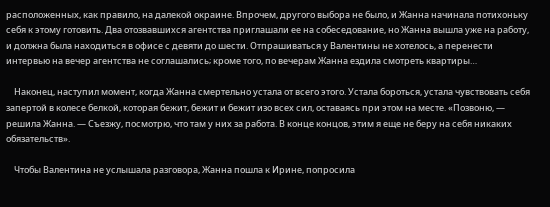расположенных, как правило, на далекой окраине. Впрочем, другого выбора не было, и Жанна начинала потихоньку себя к этому готовить. Два отозвавшихся агентства приглашали ее на собеседование, но Жанна вышла уже на работу, и должна была находиться в офисе с девяти до шести. Отпрашиваться у Валентины не хотелось, а перенести интервью на вечер агентства не соглашались; кроме того, по вечерам Жанна ездила смотреть квартиры…

    Наконец, наступил момент, когда Жанна смертельно устала от всего этого. Устала бороться, устала чувствовать себя запертой в колесе белкой, которая бежит, бежит и бежит изо всех сил, оставаясь при этом на месте. «Позвоню, — решила Жанна. — Съезжу, посмотрю, что там у них за работа. В конце концов, этим я еще не беру на себя никаких обязательств».

    Чтобы Валентина не услышала разговора, Жанна пошла к Ирине, попросила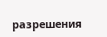разрешения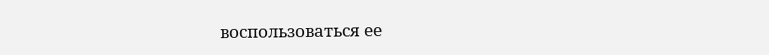воспользоваться ее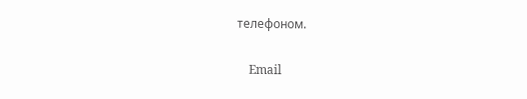телефоном.

    Email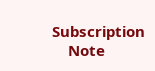Subscription
    Note